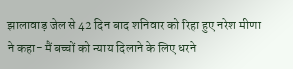झालावाड़ जेल से 42 दिन बाद शनिवार को रिहा हुए नरेश मीणा ने कहा- मैं बच्चों को न्याय दिलाने के लिए धरने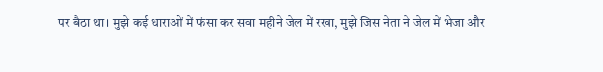पर बैठा था। मुझे कई धाराओं में फंसा कर सवा महीने जेल में रखा, मुझे जिस नेता ने जेल में भेजा और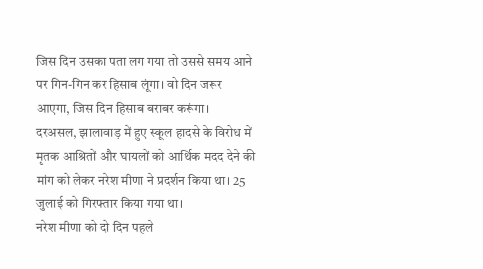जिस दिन उसका पता लग गया तो उससे समय आने पर गिन-गिन कर हिसाब लूंगा। वो दिन जरूर आएगा, जिस दिन हिसाब बराबर करूंगा।
दरअसल, झालावाड़ में हुए स्कूल हादसे के विरोध में मृतक आश्रितों और घायलों को आर्थिक मदद देने की मांग को लेकर नरेश मीणा ने प्रदर्शन किया था। 25 जुलाई को गिरफ्तार किया गया था।
नरेश मीणा को दो दिन पहले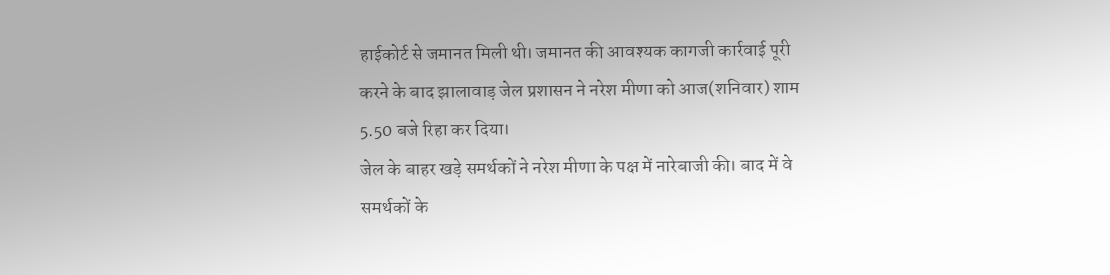हाईकोर्ट से जमानत मिली थी। जमानत की आवश्यक कागजी कार्रवाई पूरी करने के बाद झालावाड़ जेल प्रशासन ने नरेश मीणा को आज(शनिवार) शाम 5.50 बजे रिहा कर दिया।
जेल के बाहर खड़े समर्थकों ने नरेश मीणा के पक्ष में नारेबाजी की। बाद में वे समर्थकों के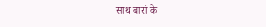साथ बारां के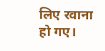लिए रवाना हो गए।